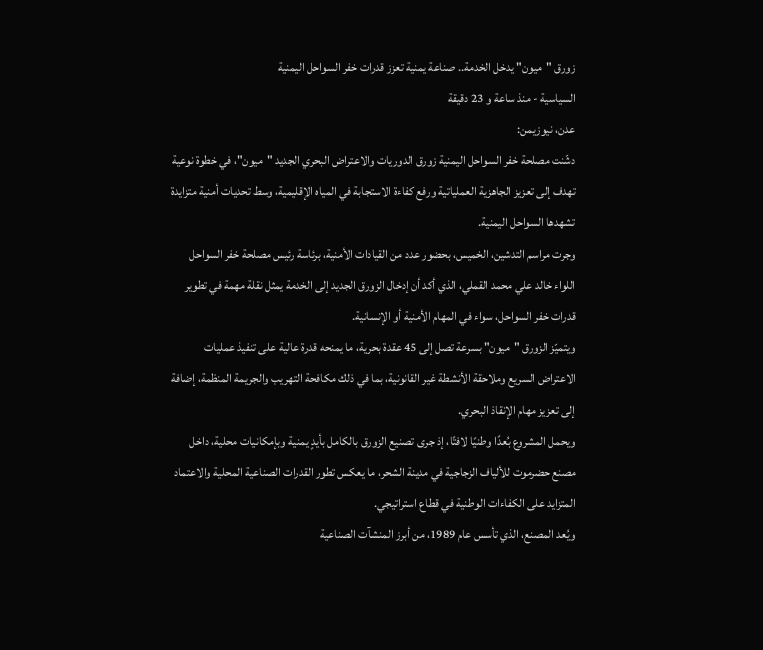زورق "ميون" يدخل الخدمة.. صناعة يمنية تعزز قدرات خفر السواحل اليمنية
السياسية - منذ ساعة و 23 دقيقة
عدن، نيوزيمن:
دشّنت مصلحة خفر السواحل اليمنية زورق الدوريات والاعتراض البحري الجديد "ميون"، في خطوة نوعية تهدف إلى تعزيز الجاهزية العملياتية ورفع كفاءة الاستجابة في المياه الإقليمية، وسط تحديات أمنية متزايدة تشهدها السواحل اليمنية.
وجرت مراسم التدشين، الخميس، بحضور عدد من القيادات الأمنية، برئاسة رئيس مصلحة خفر السواحل اللواء خالد علي محمد القملي، الذي أكد أن إدخال الزورق الجديد إلى الخدمة يمثل نقلة مهمة في تطوير قدرات خفر السواحل، سواء في المهام الأمنية أو الإنسانية.
ويتميّز الزورق "ميون" بسرعة تصل إلى 45 عقدة بحرية، ما يمنحه قدرة عالية على تنفيذ عمليات الاعتراض السريع وملاحقة الأنشطة غير القانونية، بما في ذلك مكافحة التهريب والجريمة المنظمة، إضافة إلى تعزيز مهام الإنقاذ البحري.
ويحمل المشروع بُعدًا وطنيًا لافتًا، إذ جرى تصنيع الزورق بالكامل بأيدٍ يمنية وبإمكانيات محلية، داخل مصنع حضرموت للألياف الزجاجية في مدينة الشحر، ما يعكس تطور القدرات الصناعية المحلية والاعتماد المتزايد على الكفاءات الوطنية في قطاع استراتيجي.
ويُعد المصنع، الذي تأسس عام 1989، من أبرز المنشآت الصناعية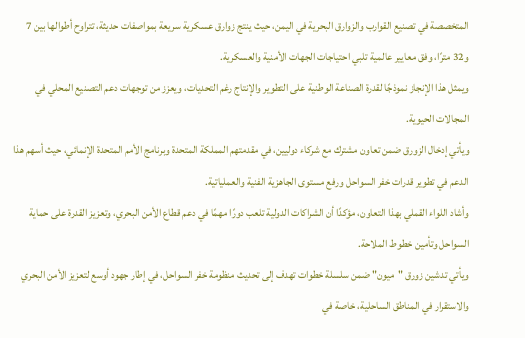المتخصصة في تصنيع القوارب والزوارق البحرية في اليمن، حيث ينتج زوارق عسكرية سريعة بمواصفات حديثة، تتراوح أطوالها بين 7 و32 مترًا، وفق معايير عالمية تلبي احتياجات الجهات الأمنية والعسكرية.
ويمثل هذا الإنجاز نموذجًا لقدرة الصناعة الوطنية على التطوير والإنتاج رغم التحديات، ويعزز من توجهات دعم التصنيع المحلي في المجالات الحيوية.
ويأتي إدخال الزورق ضمن تعاون مشترك مع شركاء دوليين، في مقدمتهم المملكة المتحدة وبرنامج الأمم المتحدة الإنمائي، حيث أسهم هذا الدعم في تطوير قدرات خفر السواحل ورفع مستوى الجاهزية الفنية والعملياتية.
وأشاد اللواء القملي بهذا التعاون، مؤكدًا أن الشراكات الدولية تلعب دورًا مهمًا في دعم قطاع الأمن البحري، وتعزيز القدرة على حماية السواحل وتأمين خطوط الملاحة.
ويأتي تدشين زورق "ميون" ضمن سلسلة خطوات تهدف إلى تحديث منظومة خفر السواحل، في إطار جهود أوسع لتعزيز الأمن البحري والاستقرار في المناطق الساحلية، خاصة في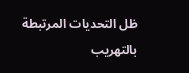ظل التحديات المرتبطة بالتهريب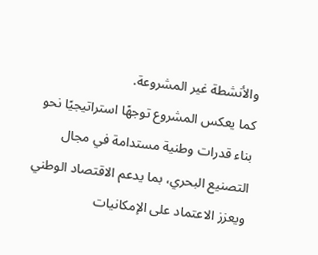والأنشطة غير المشروعة.
كما يعكس المشروع توجهًا استراتيجيًا نحو بناء قدرات وطنية مستدامة في مجال التصنيع البحري، بما يدعم الاقتصاد الوطني ويعزز الاعتماد على الإمكانيات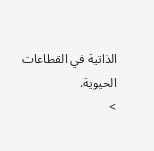الذاتية في القطاعات الحيوية.
>